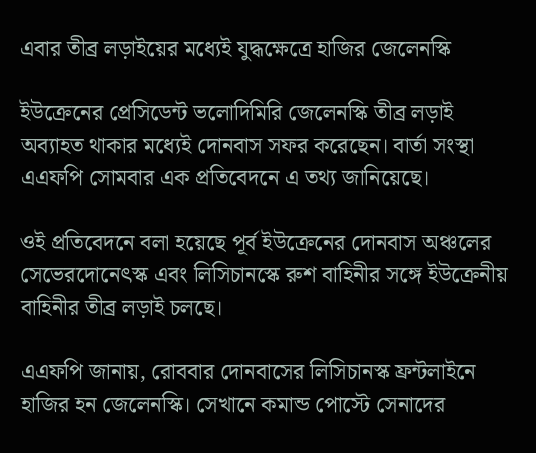এবার তীব্র লড়াইয়ের মধ্যেই যুদ্ধক্ষেত্রে হাজির জেলেনস্কি

ইউক্রেনের প্রেসিডেন্ট ভলোদিমিরি জেলেনস্কি তীব্র লড়াই অব্যাহত থাকার মধ্যেই দোনবাস সফর করেছেন। বার্তা সংস্থা এএফপি সোমবার এক প্রতিবেদনে এ তথ্য জানিয়েছে।

ওই প্রতিবেদনে বলা হয়েছে পূর্ব ইউক্রেনের দোনবাস অঞ্চলের সেভেরদোনেৎস্ক এবং লিসিচানস্কে রুশ বাহিনীর সঙ্গে ইউক্রেনীয় বাহিনীর তীব্র লড়াই চলছে।

এএফপি জানায়, রোববার দোনবাসের লিসিচানস্ক ফ্রন্টলাইনে হাজির হন জেলেনস্কি। সেখানে কমান্ড পোস্টে সেনাদের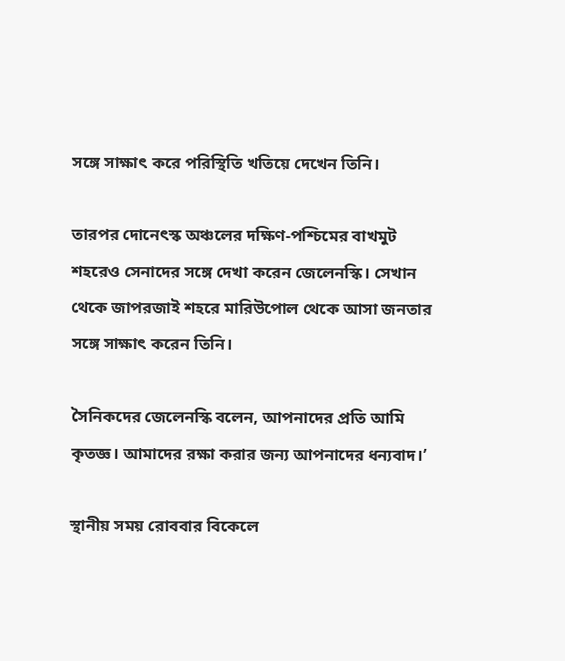সঙ্গে সাক্ষাৎ করে পরিস্থিতি খতিয়ে দেখেন তিনি।

তারপর দোনেৎস্ক অঞ্চলের দক্ষিণ-পশ্চিমের বাখমুট শহরেও সেনাদের সঙ্গে দেখা করেন জেলেনস্কি। সেখান থেকে জাপরজাই শহরে মারিউপোল থেকে আসা জনতার সঙ্গে সাক্ষাৎ করেন তিনি।

সৈনিকদের জেলেনস্কি বলেন, আপনাদের প্রতি আমি কৃতজ্ঞ। আমাদের রক্ষা করার জন্য আপনাদের ধন্যবাদ।’

স্থানীয় সময় রোববার বিকেলে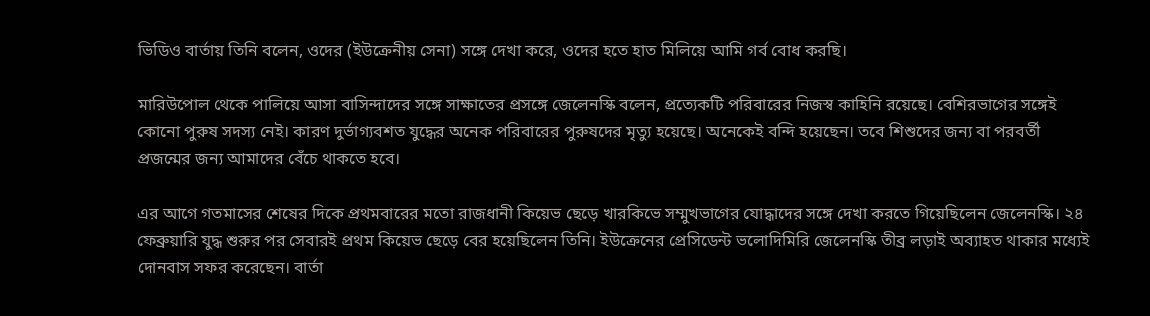ভিডিও বার্তায় তিনি বলেন, ওদের (ইউক্রেনীয় সেনা) সঙ্গে দেখা করে, ওদের হতে হাত মিলিয়ে আমি গর্ব বোধ করছি।

মারিউপোল থেকে পালিয়ে আসা বাসিন্দাদের সঙ্গে সাক্ষাতের প্রসঙ্গে জেলেনস্কি বলেন, প্রত্যেকটি পরিবারের নিজস্ব কাহিনি রয়েছে। বেশিরভাগের সঙ্গেই কোনো পুরুষ সদস্য নেই। কারণ দুর্ভাগ্যবশত যুদ্ধের অনেক পরিবারের পুরুষদের মৃত্যু হয়েছে। অনেকেই বন্দি হয়েছেন। তবে শিশুদের জন্য বা পরবর্তী প্রজন্মের জন্য আমাদের বেঁচে থাকতে হবে।

এর আগে গতমাসের শেষের দিকে প্রথমবারের মতো রাজধানী কিয়েভ ছেড়ে খারকিভে সম্মুখভাগের যোদ্ধাদের সঙ্গে দেখা করতে গিয়েছিলেন জেলেনস্কি। ২৪ ফেব্রুয়ারি যুদ্ধ শুরুর পর সেবারই প্রথম কিয়েভ ছেড়ে বের হয়েছিলেন তিনি। ইউক্রেনের প্রেসিডেন্ট ভলোদিমিরি জেলেনস্কি তীব্র লড়াই অব্যাহত থাকার মধ্যেই দোনবাস সফর করেছেন। বার্তা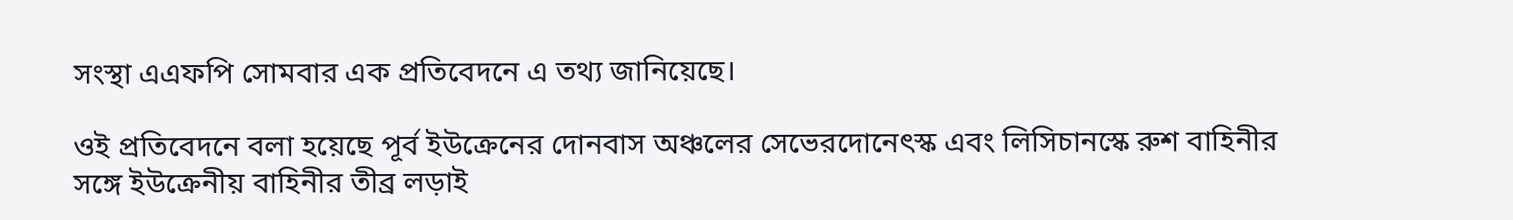সংস্থা এএফপি সোমবার এক প্রতিবেদনে এ তথ্য জানিয়েছে।

ওই প্রতিবেদনে বলা হয়েছে পূর্ব ইউক্রেনের দোনবাস অঞ্চলের সেভেরদোনেৎস্ক এবং লিসিচানস্কে রুশ বাহিনীর সঙ্গে ইউক্রেনীয় বাহিনীর তীব্র লড়াই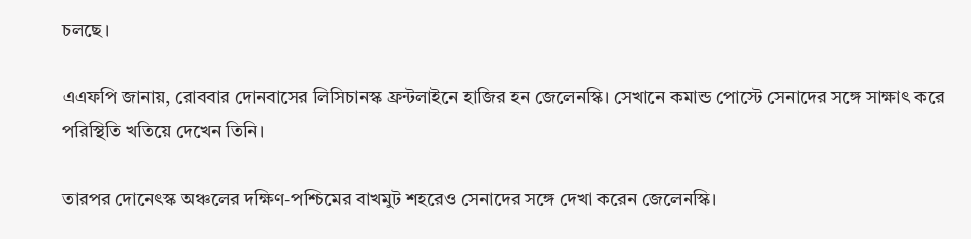চলছে।

এএফপি জানায়, রোববার দোনবাসের লিসিচানস্ক ফ্রন্টলাইনে হাজির হন জেলেনস্কি। সেখানে কমান্ড পোস্টে সেনাদের সঙ্গে সাক্ষাৎ করে পরিস্থিতি খতিয়ে দেখেন তিনি।

তারপর দোনেৎস্ক অঞ্চলের দক্ষিণ-পশ্চিমের বাখমুট শহরেও সেনাদের সঙ্গে দেখা করেন জেলেনস্কি।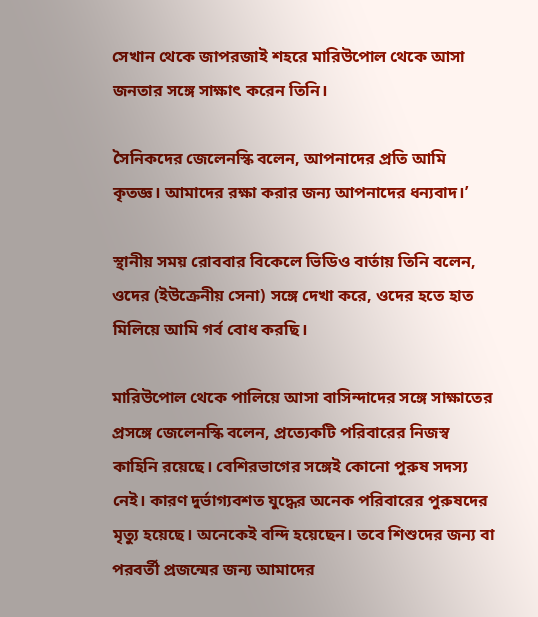সেখান থেকে জাপরজাই শহরে মারিউপোল থেকে আসা জনতার সঙ্গে সাক্ষাৎ করেন তিনি।

সৈনিকদের জেলেনস্কি বলেন, আপনাদের প্রতি আমি কৃতজ্ঞ। আমাদের রক্ষা করার জন্য আপনাদের ধন্যবাদ।’

স্থানীয় সময় রোববার বিকেলে ভিডিও বার্তায় তিনি বলেন, ওদের (ইউক্রেনীয় সেনা) সঙ্গে দেখা করে, ওদের হতে হাত মিলিয়ে আমি গর্ব বোধ করছি।

মারিউপোল থেকে পালিয়ে আসা বাসিন্দাদের সঙ্গে সাক্ষাতের প্রসঙ্গে জেলেনস্কি বলেন, প্রত্যেকটি পরিবারের নিজস্ব কাহিনি রয়েছে। বেশিরভাগের সঙ্গেই কোনো পুরুষ সদস্য নেই। কারণ দুর্ভাগ্যবশত যুদ্ধের অনেক পরিবারের পুরুষদের মৃত্যু হয়েছে। অনেকেই বন্দি হয়েছেন। তবে শিশুদের জন্য বা পরবর্তী প্রজন্মের জন্য আমাদের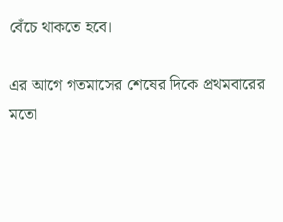বেঁচে থাকতে হবে।

এর আগে গতমাসের শেষের দিকে প্রথমবারের মতো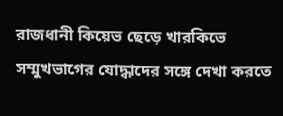রাজধানী কিয়েভ ছেড়ে খারকিভে সম্মুখভাগের যোদ্ধাদের সঙ্গে দেখা করতে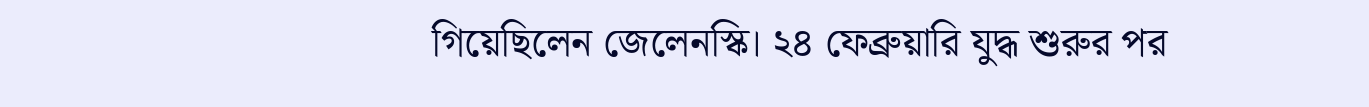গিয়েছিলেন জেলেনস্কি। ২৪ ফেব্রুয়ারি যুদ্ধ শুরুর পর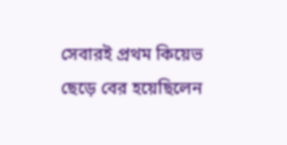সেবারই প্রথম কিয়েভ ছেড়ে বের হয়েছিলেন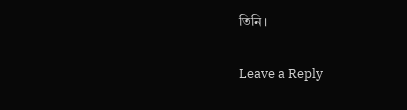তিনি।

Leave a Reply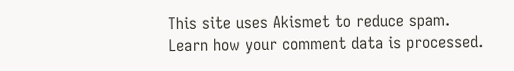This site uses Akismet to reduce spam. Learn how your comment data is processed.